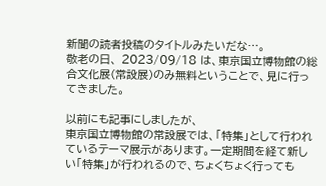新聞の読者投稿のタイトルみたいだな…。
敬老の日、 2023/09/18 は、東京国立博物館の総合文化展(常設展)のみ無料ということで、見に行ってきました。

以前にも記事にしましたが、
東京国立博物館の常設展では、「特集」として行われているテーマ展示があります。一定期間を経て新しい「特集」が行われるので、ちょくちょく行っても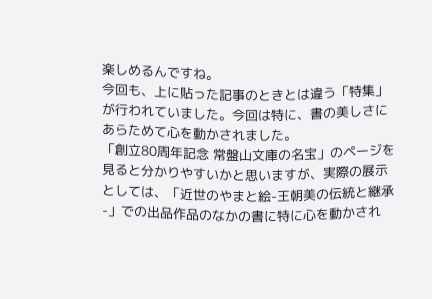楽しめるんですね。
今回も、上に貼った記事のときとは違う「特集」が行われていました。今回は特に、書の美しさにあらためて心を動かされました。
「創立80周年記念 常盤山文庫の名宝」のページを見ると分かりやすいかと思いますが、実際の展示としては、「近世のやまと絵-王朝美の伝統と継承-」での出品作品のなかの書に特に心を動かされ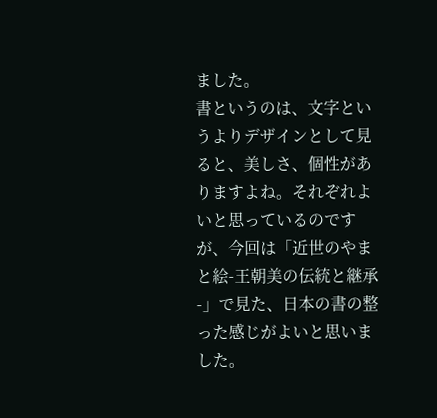ました。
書というのは、文字というよりデザインとして見ると、美しさ、個性がありますよね。それぞれよいと思っているのですが、今回は「近世のやまと絵-王朝美の伝統と継承-」で見た、日本の書の整った感じがよいと思いました。